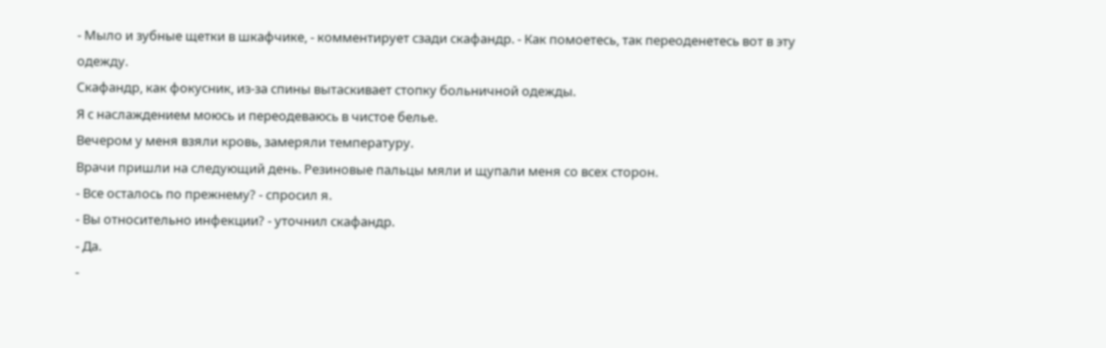- Мыло и зубные щетки в шкафчике, - комментирует сзади скафандр. - Как помоетесь, так переоденетесь вот в эту одежду.
Скафандр, как фокусник, из-за спины вытаскивает стопку больничной одежды.
Я с наслаждением моюсь и переодеваюсь в чистое белье.
Вечером у меня взяли кровь, замеряли температуру.
Врачи пришли на следующий день. Резиновые пальцы мяли и щупали меня со всех сторон.
- Все осталось по прежнему? - спросил я.
- Вы относительно инфекции? - уточнил скафандр.
- Да.
-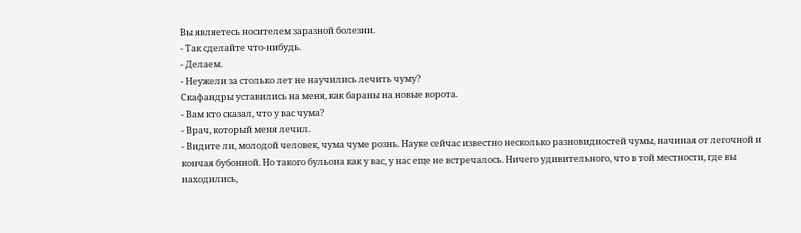Вы являетесь носителем заразной болезни.
- Так сделайте что-нибудь.
- Делаем.
- Неужели за столько лет не научились лечить чуму?
Скафандры уставились на меня, как бараны на новые ворота.
- Вам кто сказал, что у вас чума?
- Врач, который меня лечил.
- Видите ли, молодой человек, чума чуме рознь. Науке сейчас известно несколько разновидностей чумы, начиная от легочной и кончая бубонной. Но такого бульона как у вас, у нас еще не встречалось. Ничего удивительного, что в той местности, где вы находились,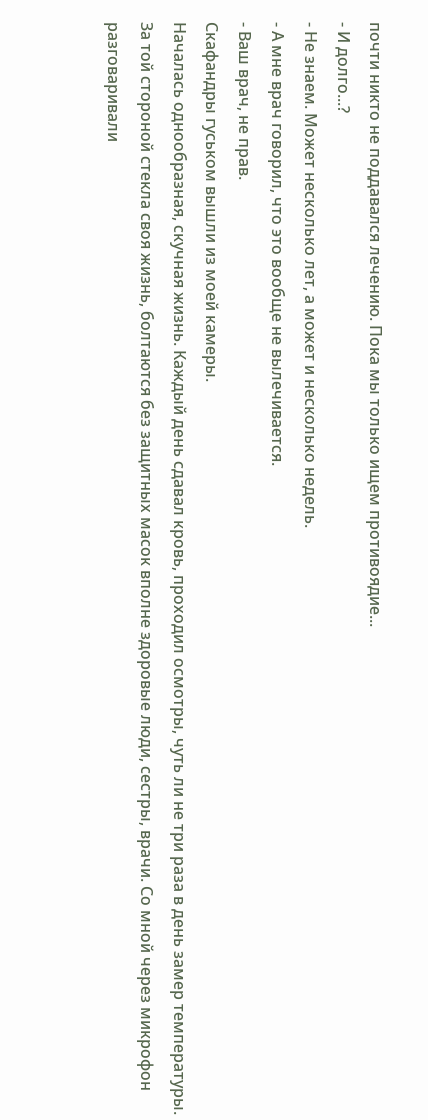почти никто не поддавался лечению. Пока мы только ищем противоядие...
- И долго...?
- Не знаем. Может несколько лет, а может и несколько недель.
- А мне врач говорил, что это вообще не вылечивается.
- Ваш врач, не прав.
Скафандры гуськом вышли из моей камеры.
Началась однообразная, скучная жизнь. Каждый день сдавал кровь, проходил осмотры, чуть ли не три раза в день замер температуры. За той стороной стекла своя жизнь, болтаются без защитных масок вполне здоровые люди, сестры, врачи. Со мной через микрофон разговаривали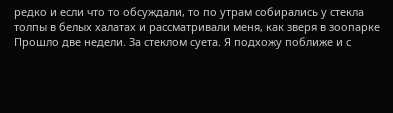редко и если что то обсуждали, то по утрам собирались у стекла толпы в белых халатах и рассматривали меня, как зверя в зоопарке
Прошло две недели. За стеклом суета. Я подхожу поближе и с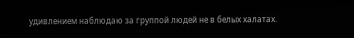удивлением наблюдаю за группой людей не в белых халатах.